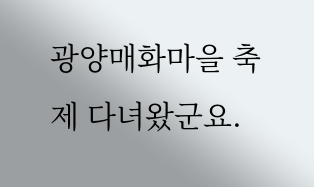광양매화마을 축제 다녀왔군요.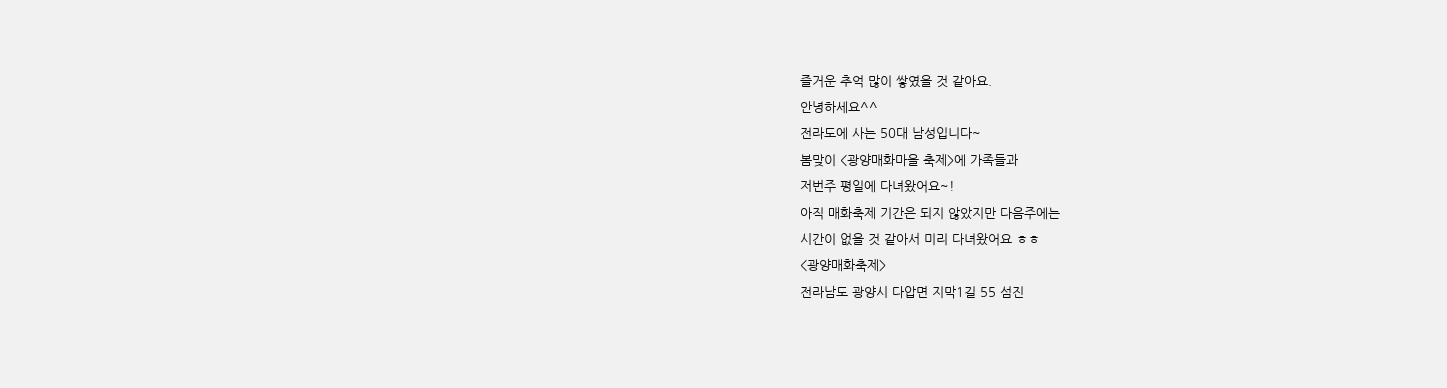즐거운 추억 많이 쌓였을 것 같아요.
안녕하세요^^
전라도에 사는 50대 남성입니다~
봄맞이 <광양매화마을 축제>에 가족들과
저번주 평일에 다녀왔어요~!
아직 매화축제 기간은 되지 않았지만 다음주에는
시간이 없을 것 같아서 미리 다녀왔어요 ㅎㅎ
<광양매화축제>
전라남도 광양시 다압면 지막1길 55 섬진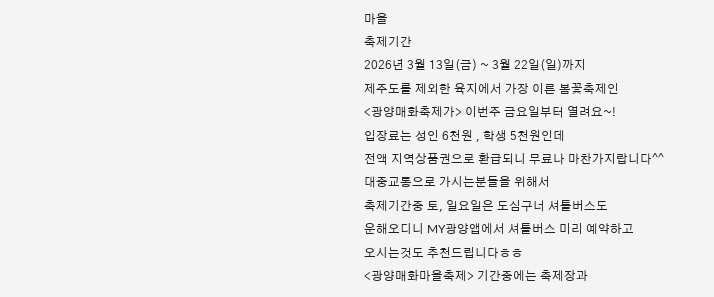마을
축제기간
2026년 3월 13일(금) ~ 3월 22일(일)까지
제주도를 제외한 육지에서 가장 이른 봄꽃축제인
<광양매화축제가> 이번주 금요일부터 열려요~!
입장료는 성인 6천원 , 학생 5천원인데
전액 지역상품권으로 환급되니 무료나 마찬가지랍니다^^
대중교통으로 가시는분들을 위해서
축제기간중 토, 일요일은 도심구너 셔틀버스도
운해오디니 MY광양앱에서 셔틀버스 미리 예약하고
오시는것도 추천드립니다ㅎㅎ
<광양매화마을축제> 기간중에는 축제장과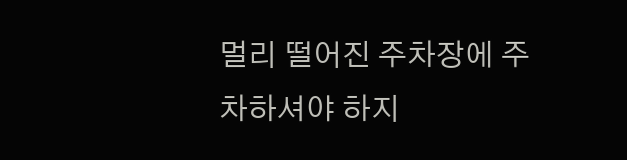멀리 떨어진 주차장에 주차하셔야 하지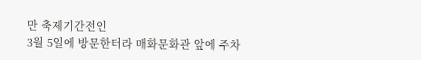만 축제기간전인
3월 5일에 방문한터라 매화문화관 앞에 주차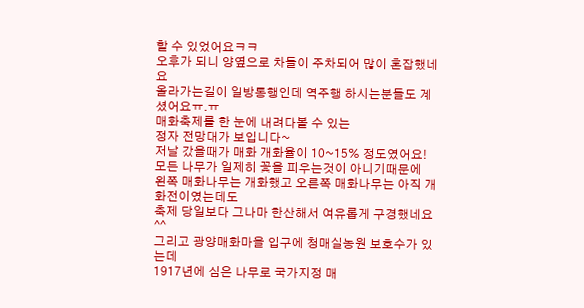할 수 있었어요ㅋㅋ
오후가 되니 양옆으로 차들이 주차되어 많이 혼잡했네요
올라가는길이 일방통행인데 역주행 하시는분들도 계셨어요ㅠ.ㅠ
매화축제를 한 눈에 내려다볼 수 있는
정자 전망대가 보입니다~
저날 갔을때가 매화 개화율이 10~15% 정도였어요!
모든 나무가 일제히 꽃을 피우는것이 아니기때문에
왼쪽 매화나무는 개화했고 오른쪽 매화나무는 아직 개화전이였는데도
축제 당일보다 그나마 한산해서 여유롭게 구경했네요^^
그리고 광양매화마을 입구에 청매실농원 보호수가 있는데
1917년에 심은 나무로 국가지정 매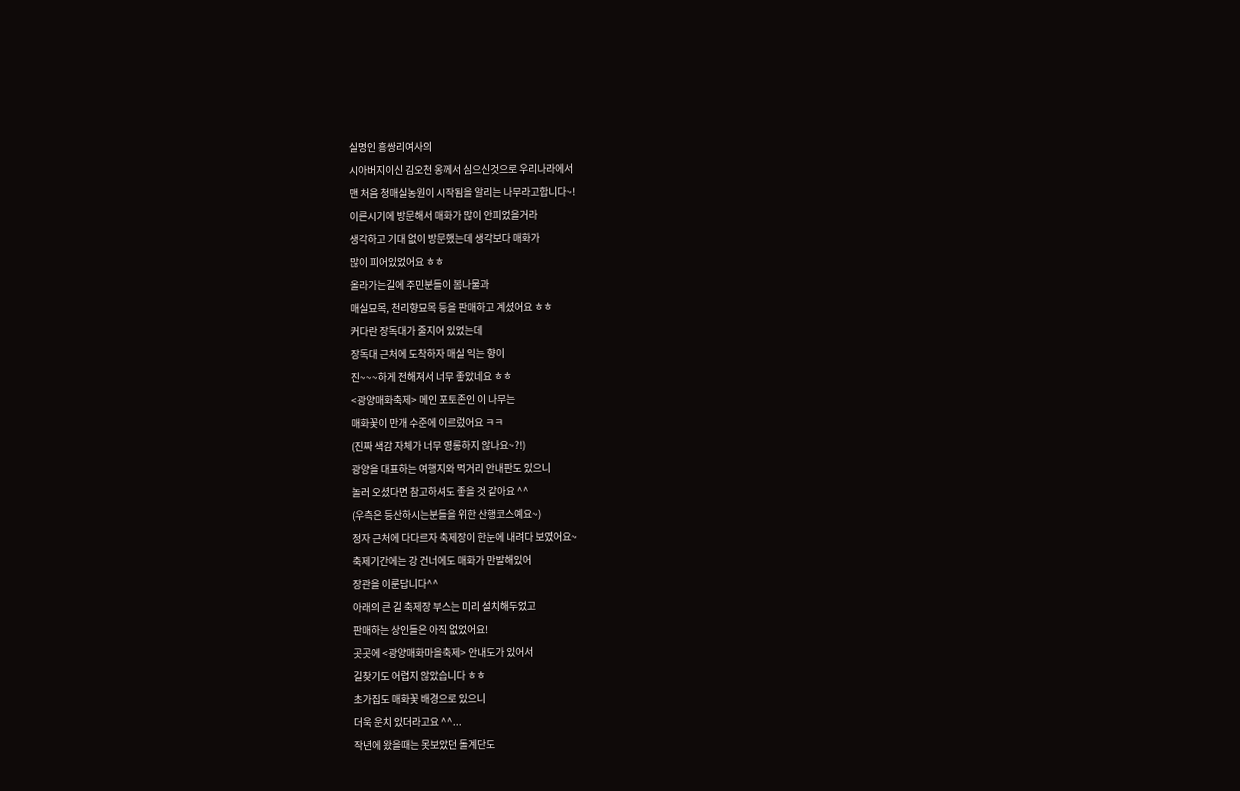실명인 흥쌍리여사의
시아버지이신 김오천 옹께서 심으신것으로 우리나라에서
맨 처음 청매실농원이 시작됨을 알리는 나무라고합니다~!
이른시기에 방문해서 매화가 많이 안피었을거라
생각하고 기대 없이 방문했는데 생각보다 매화가
많이 피어있었어요 ㅎㅎ
올라가는길에 주민분들이 봄나물과
매실묘목, 천리향묘목 등을 판매하고 계셨어요 ㅎㅎ
커다란 장독대가 줄지어 있었는데
장독대 근처에 도착하자 매실 익는 향이
진~~~하게 전해져서 너무 좋았네요 ㅎㅎ
<광양매화축제> 메인 포토존인 이 나무는
매화꽃이 만개 수준에 이르렀어요 ㅋㅋ
(진짜 색감 자체가 너무 영롱하지 않나요~?!)
광양을 대표하는 여행지와 먹거리 안내판도 있으니
놀러 오셨다면 참고하셔도 좋을 것 같아요 ^^
(우측은 등산하시는분들을 위한 산행코스예요~)
정자 근처에 다다르자 축제장이 한눈에 내려다 보였어요~
축제기간에는 강 건너에도 매화가 만발해있어
장관을 이룬답니다^^
아래의 큰 길 축제장 부스는 미리 설치해두었고
판매하는 상인들은 아직 없었어요!
곳곳에 <광양매화마을축제> 안내도가 있어서
길찾기도 어렵지 않았습니다 ㅎㅎ
초가집도 매화꽃 배경으로 있으니
더욱 운치 있더라고요 ^^...
작년에 왔을때는 못보았던 돌계단도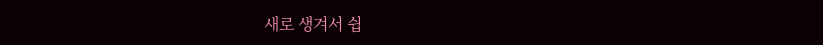새로 생겨서 쉽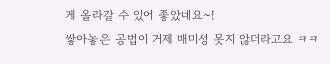게 올라갈 수 있어 좋았네요~!
쌓아놓은 공법이 거제 매미성 못지 않더라고요 ㅋㅋ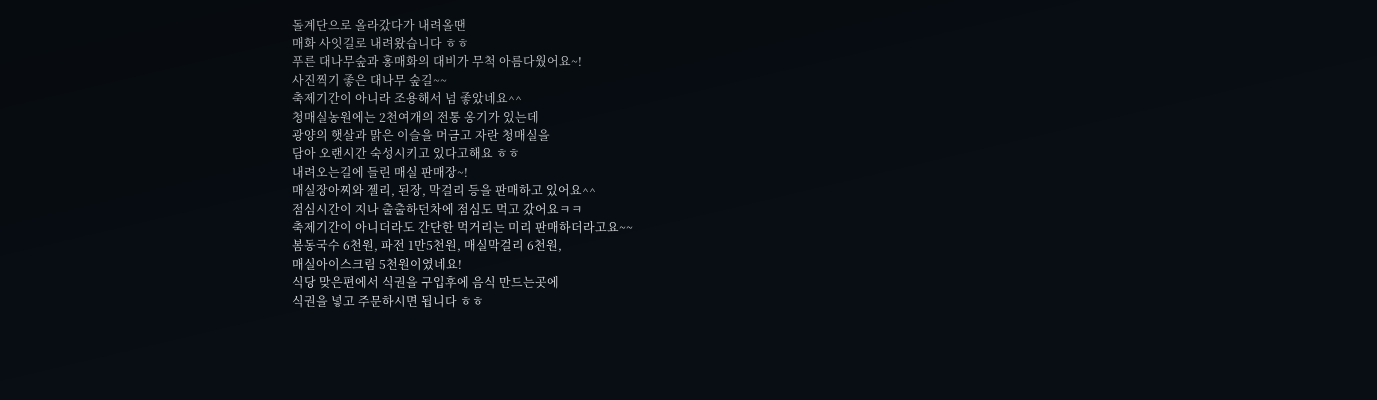돌계단으로 올라갔다가 내려올땐
매화 사잇길로 내려왔습니다 ㅎㅎ
푸른 대나무숲과 홍매화의 대비가 무척 아름다웠어요~!
사진찍기 좋은 대나무 숲길~~
축제기간이 아니라 조용해서 넘 좋았네요^^
청매실농원에는 2천여개의 전통 옹기가 있는데
광양의 햇살과 맑은 이슬을 머금고 자란 청매실을
담아 오랜시간 숙성시키고 있다고해요 ㅎㅎ
내려오는길에 들린 매실 판매장~!
매실장아찌와 젤리, 된장, 막걸리 등을 판매하고 있어요^^
점심시간이 지나 출출하던차에 점심도 먹고 갔어요ㅋㅋ
축제기간이 아니더라도 간단한 먹거리는 미리 판매하더라고요~~
봄동국수 6천원, 파전 1만5천원, 매실막걸리 6천원,
매실아이스크림 5천원이였네요!
식당 맞은편에서 식권을 구입후에 음식 만드는곳에
식권을 넣고 주문하시면 됩니다 ㅎㅎ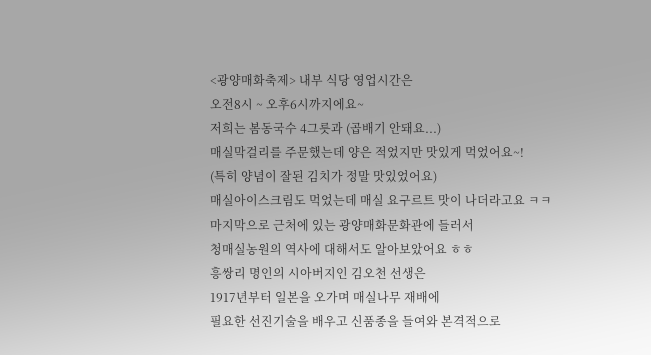<광양매화축제> 내부 식당 영업시간은
오전8시 ~ 오후6시까지에요~
저희는 봄동국수 4그릇과 (곱배기 안돼요...)
매실막걸리를 주문했는데 양은 적었지만 맛있게 먹었어요~!
(특히 양념이 잘된 김치가 정말 맛있었어요)
매실아이스크림도 먹었는데 매실 요구르트 맛이 나더라고요 ㅋㅋ
마지막으로 근처에 있는 광양매화문화관에 들러서
청매실농원의 역사에 대해서도 알아보았어요 ㅎㅎ
흥쌍리 명인의 시아버지인 김오천 선생은
1917년부터 일본을 오가며 매실나무 재배에
필요한 선진기술을 배우고 신품종을 들여와 본격적으로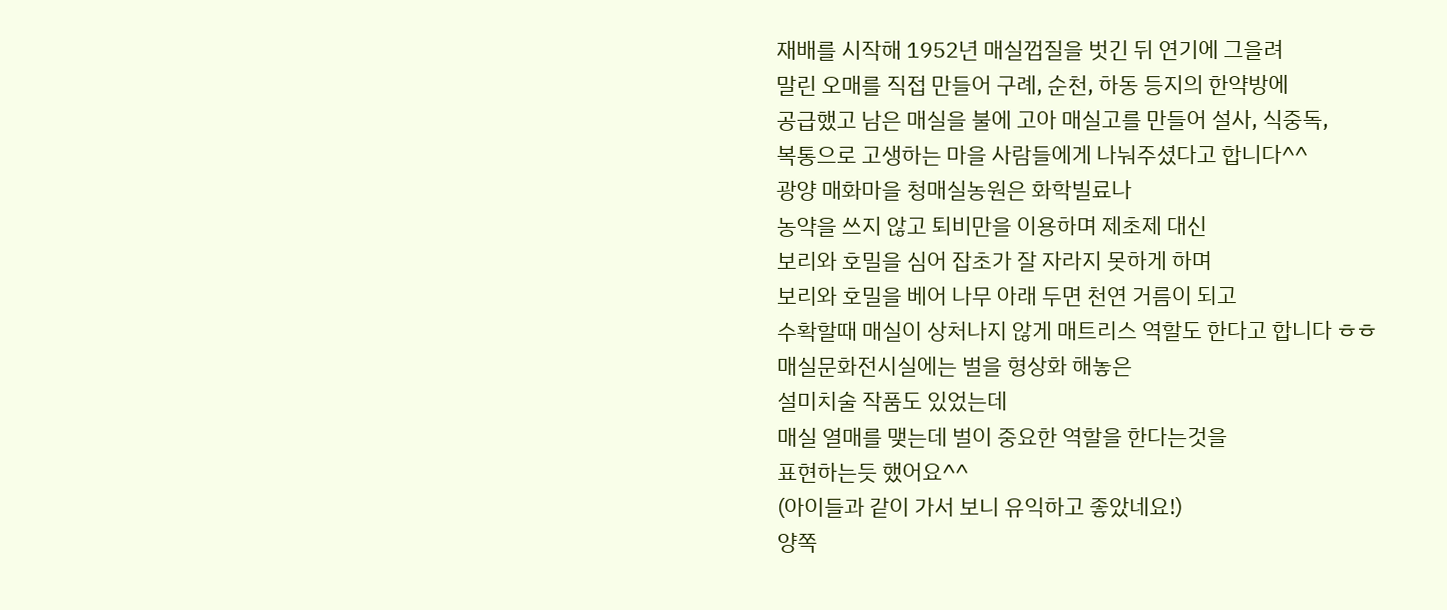재배를 시작해 1952년 매실껍질을 벗긴 뒤 연기에 그을려
말린 오매를 직접 만들어 구례, 순천, 하동 등지의 한약방에
공급했고 남은 매실을 불에 고아 매실고를 만들어 설사, 식중독,
복통으로 고생하는 마을 사람들에게 나눠주셨다고 합니다^^
광양 매화마을 청매실농원은 화학빌료나
농약을 쓰지 않고 퇴비만을 이용하며 제초제 대신
보리와 호밀을 심어 잡초가 잘 자라지 못하게 하며
보리와 호밀을 베어 나무 아래 두면 천연 거름이 되고
수확할때 매실이 상처나지 않게 매트리스 역할도 한다고 합니다 ㅎㅎ
매실문화전시실에는 벌을 형상화 해놓은
설미치술 작품도 있었는데
매실 열매를 맺는데 벌이 중요한 역할을 한다는것을
표현하는듯 했어요^^
(아이들과 같이 가서 보니 유익하고 좋았네요!)
양쪽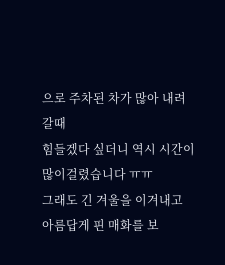으로 주차된 차가 많아 내려갈때
힘들겠다 싶더니 역시 시간이 많이걸렸습니다 ㅠㅠ
그래도 긴 겨울을 이겨내고 아름답게 핀 매화를 보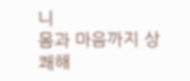니
몸과 마음까지 상쾌해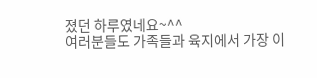졌던 하루였네요~^^
여러분들도 가족들과 육지에서 가장 이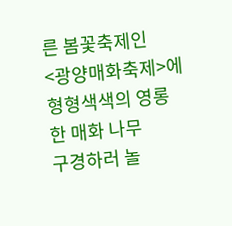른 봄꽃축제인
<광양매화축제>에 형형색색의 영롱한 매화 나무
구경하러 놀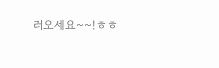러오세요~~!ㅎㅎ